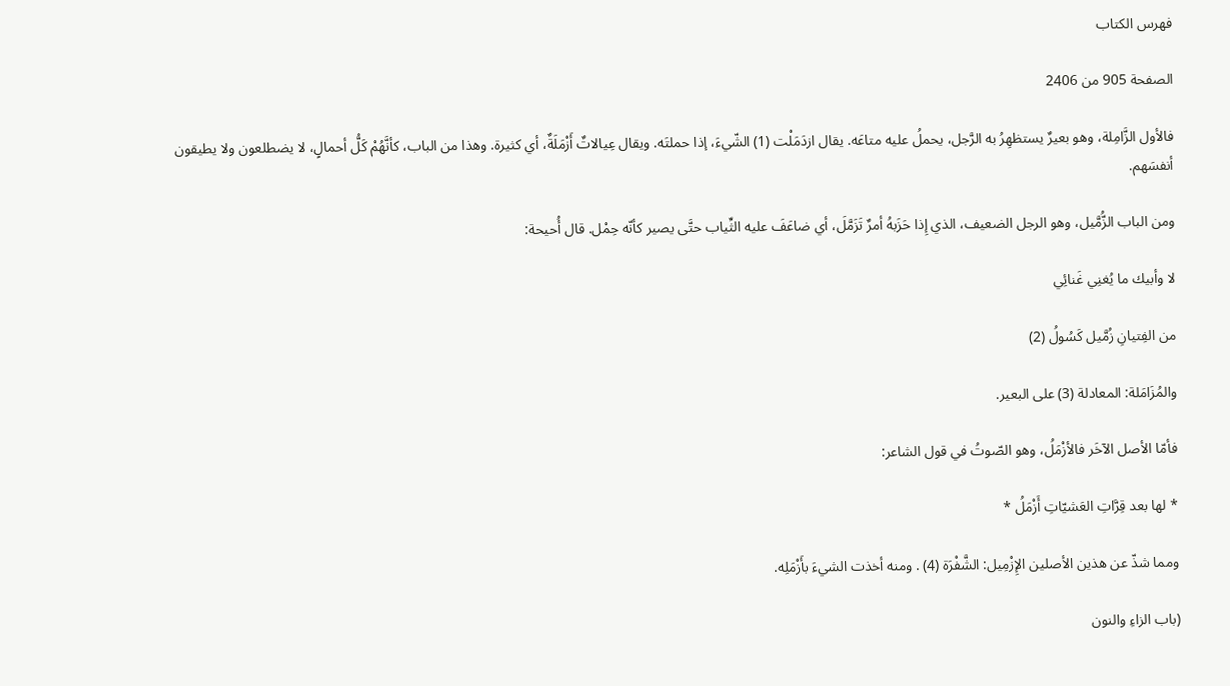فهرس الكتاب

الصفحة 905 من 2406

فالأول الزَّامِلة، وهو بعيرٌ يستظهِرُ به الرَّجل، يحملُ عليه متاعَه. يقال ازدَمَلْت (1) الشّيءَ، إذا حملتَه. ويقال عِيالاتٌ أَزْمَلَةٌ، أي كثيرة. وهذا من الباب، كأنَّهُمْ كَلُّ أحمالٍ، لا يضطلعون ولا يطيقون أنفسَهم.

ومن الباب الزُّمَّيل، وهو الرجل الضعيف، الذي إِذا حَزَبهُ أمرٌ تَزَمَّلَ، أي ضاعَفَ عليه الثِّياب حتَّى يصير كأنّه حِمْل. قال أُحيحة:

لا وأبيك ما يُغنِي غَنائِي

من الفِتيانِ زُمَّيل كَسُولُ (2)

والمُزَامَلة: المعادلة (3) على البعير.

فأمّا الأصل الآخَر فالأزْمَلُ، وهو الصّوتُ في قول الشاعر:

* لها بعد قِرَّاتِ العَشيّاتِ أَزْمَلُ *

ومما شذّ عن هذين الأصلين الإِزْمِيل: الشَّفْرَة (4) . ومنه أخذت الشيءَ بأَزْمَلِه.

(باب الزاءِ والنون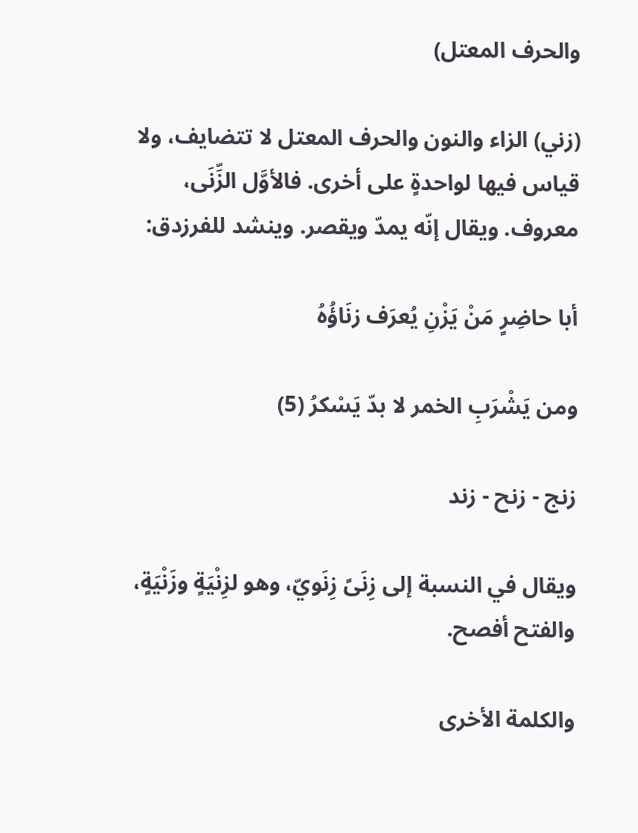والحرف المعتل)

(زني) الزاء والنون والحرف المعتل لا تتضايف، ولا قياس فيها لواحدةٍ على أخرى. فالأوَّل الزِّنَى، معروف. ويقال إنّه يمدّ ويقصر. وينشد للفرزدق:

أبا حاضِرٍ مَنْ يَزْنِ يُعرَف زنَاؤُهُ

ومن يَشْرَبِ الخمر لا بدّ يَسْكرُ (5)

زنج - زنح - زند

ويقال في النسبة إلى زِنَىً زِنَويّ، وهو لزِنْيَةٍ وزَنْيَةٍ، والفتح أفصح.

والكلمة الأخرى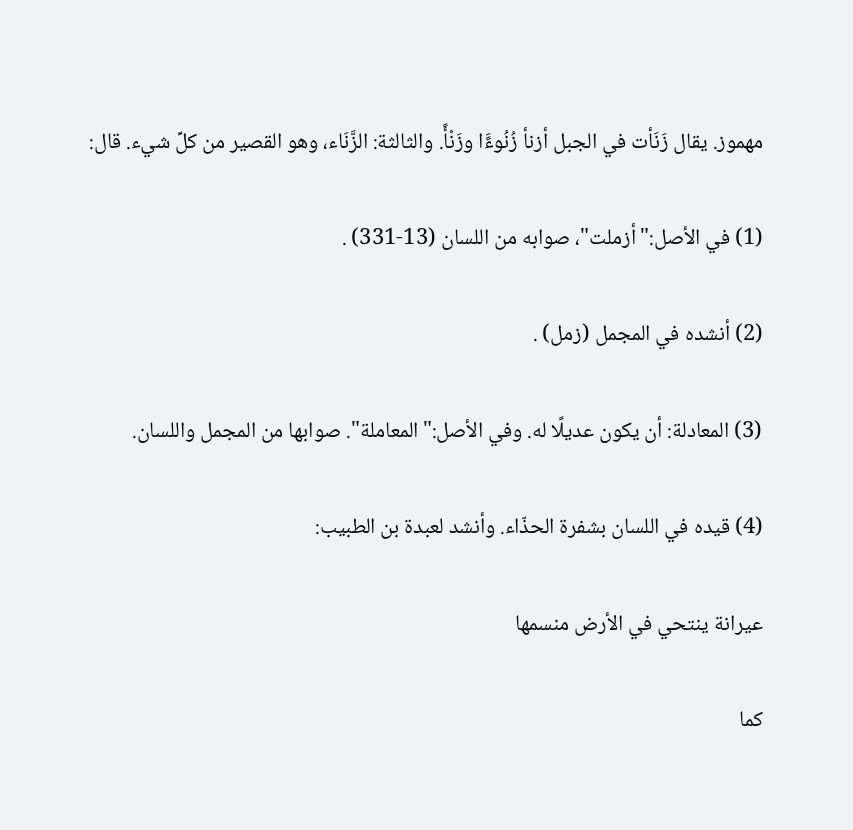مهموز. يقال زَنَأت في الجبل أزنأ زُنُوءًَا وزَنْأً. والثالثة: الزَّنَاء، وهو القصير من كلِّ شيء. قال:

(1) في الأصل:"أزملت"، صوابه من اللسان (13-331) .

(2) أنشده في المجمل (زمل) .

(3) المعادلة: أن يكون عديلًا له. وفي الأصل:"المعاملة". صوابها من المجمل واللسان.

(4) قيده في اللسان بشفرة الحذّاء. وأنشد لعبدة بن الطبيب:

عيرانة ينتحي في الأرض منسمها

كما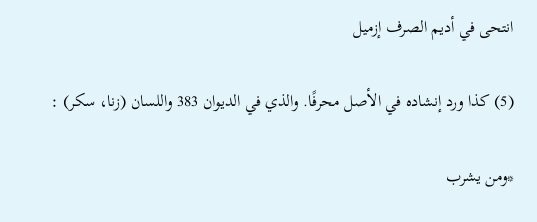انتحى في أديم الصرف إزميل

(5) كذا ورد إنشاده في الأصل محرفًا. والذي في الديوان 383 واللسان (زنا، سكر) :

*ومن يشرب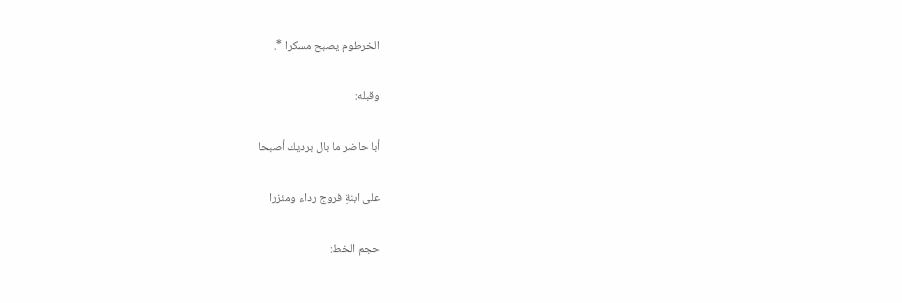الخرطوم يصبح مسكرا *.

وقبله:

أبا حاضر ما بال برديك أصبحا

على ابنةِ فروج رداء ومئزرا

حجم الخط: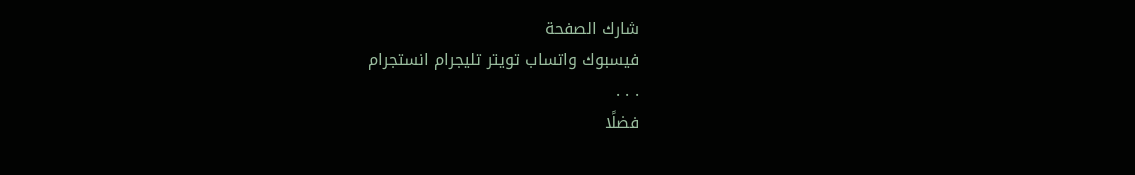شارك الصفحة
فيسبوك واتساب تويتر تليجرام انستجرام
. . .
فضلًا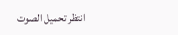انتظر تحميل الصوت